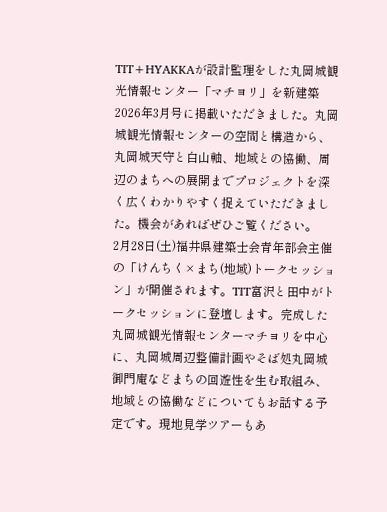TIT+HYAKKAが設計監理をした丸岡城観光情報センター「マチヨリ」を新建築2026年3月号に掲載いただきました。丸岡城観光情報センターの空間と構造から、丸岡城天守と白山軸、地域との協働、周辺のまちへの展開までプロジェクトを深く広くわかりやすく捉えていただきました。機会があればぜひご覧ください。
2月28日(土)福井県建築士会青年部会主催の「けんちく×まち(地域)トークセッション」が開催されます。TIT富沢と田中がトークセッションに登壇します。完成した丸岡城観光情報センターマチヨリを中心に、丸岡城周辺整備計画やそば処丸岡城御門庵などまちの回遊性を生む取組み、地域との協働などについてもお話する予定です。現地見学ツアーもあ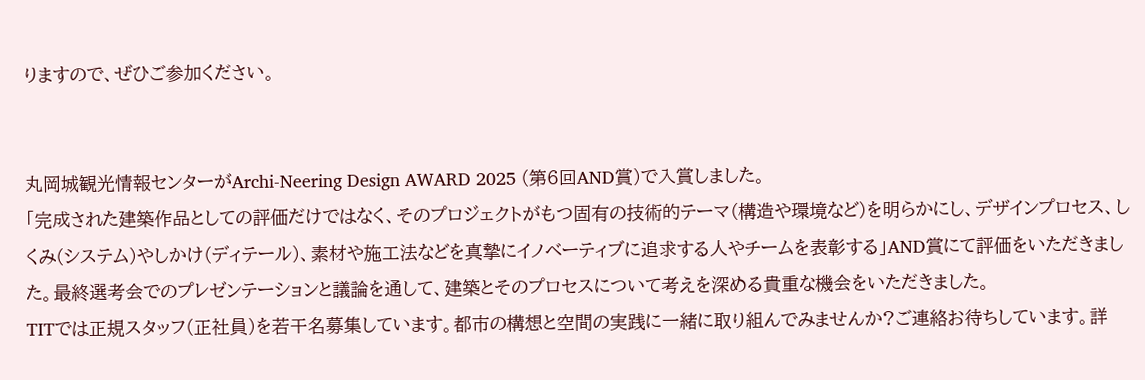りますので、ぜひご参加ください。


丸岡城観光情報センターがArchi-Neering Design AWARD 2025 (第6回AND賞)で入賞しました。
「完成された建築作品としての評価だけではなく、そのプロジェクトがもつ固有の技術的テーマ(構造や環境など)を明らかにし、デザインプロセス、しくみ(システム)やしかけ(ディテール)、素材や施工法などを真摯にイノベーティブに追求する人やチームを表彰する」AND賞にて評価をいただきました。最終選考会でのプレゼンテーションと議論を通して、建築とそのプロセスについて考えを深める貴重な機会をいただきました。
TITでは正規スタッフ(正社員)を若干名募集しています。都市の構想と空間の実践に一緒に取り組んでみませんか?ご連絡お待ちしています。詳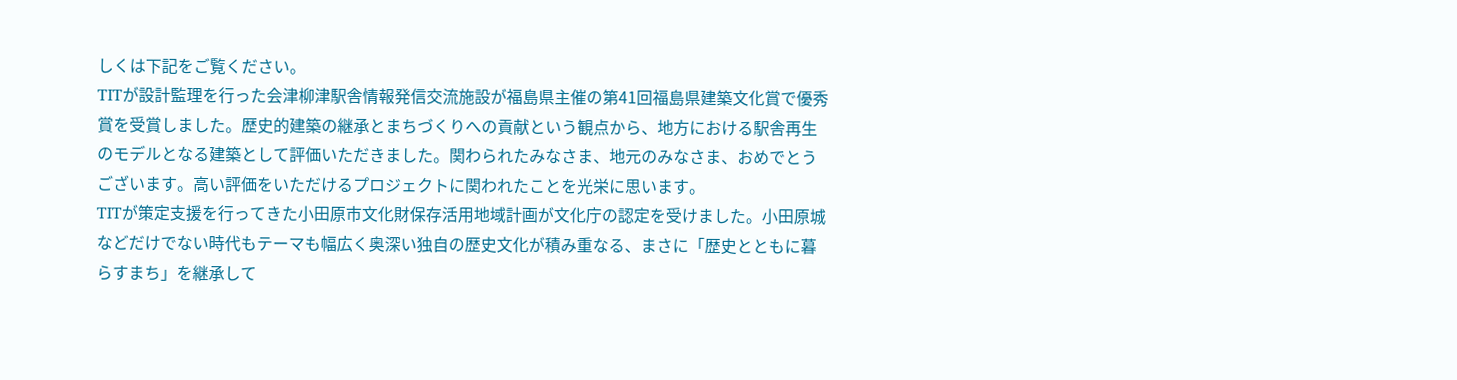しくは下記をご覧ください。
TITが設計監理を行った会津柳津駅舎情報発信交流施設が福島県主催の第41回福島県建築文化賞で優秀賞を受賞しました。歴史的建築の継承とまちづくりへの貢献という観点から、地方における駅舎再生のモデルとなる建築として評価いただきました。関わられたみなさま、地元のみなさま、おめでとうございます。高い評価をいただけるプロジェクトに関われたことを光栄に思います。
TITが策定支援を行ってきた小田原市文化財保存活用地域計画が文化庁の認定を受けました。小田原城などだけでない時代もテーマも幅広く奥深い独自の歴史文化が積み重なる、まさに「歴史とともに暮らすまち」を継承して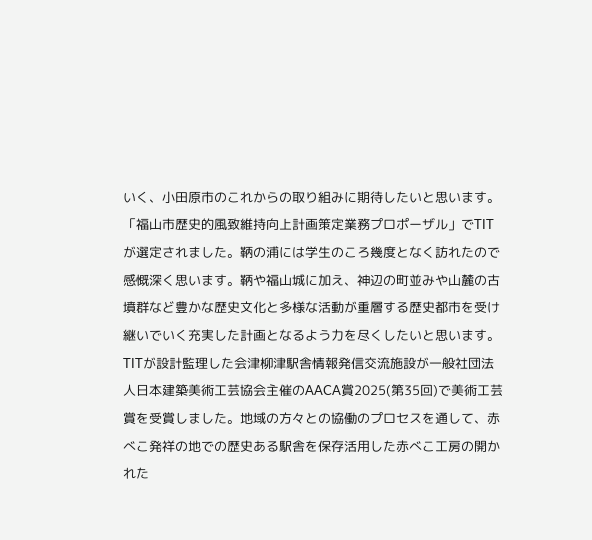いく、小田原市のこれからの取り組みに期待したいと思います。
「福山市歴史的風致維持向上計画策定業務プロポーザル」でTITが選定されました。鞆の浦には学生のころ幾度となく訪れたので感慨深く思います。鞆や福山城に加え、神辺の町並みや山麓の古墳群など豊かな歴史文化と多様な活動が重層する歴史都市を受け継いでいく充実した計画となるよう力を尽くしたいと思います。
TITが設計監理した会津柳津駅舎情報発信交流施設が一般社団法人日本建築美術工芸協会主催のAACA賞2025(第35回)で美術工芸賞を受賞しました。地域の方々との協働のプロセスを通して、赤べこ発祥の地での歴史ある駅舎を保存活用した赤べこ工房の開かれた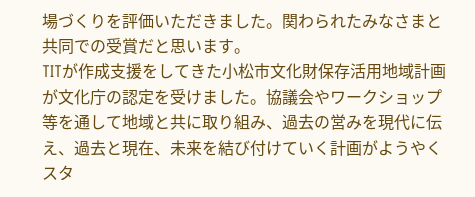場づくりを評価いただきました。関わられたみなさまと共同での受賞だと思います。
TITが作成支援をしてきた小松市文化財保存活用地域計画が文化庁の認定を受けました。協議会やワークショップ等を通して地域と共に取り組み、過去の営みを現代に伝え、過去と現在、未来を結び付けていく計画がようやくスタ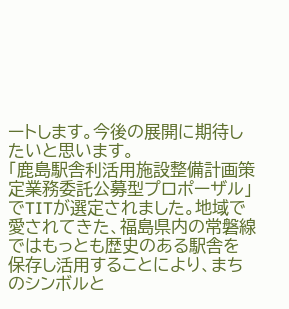ートします。今後の展開に期待したいと思います。
「鹿島駅舎利活用施設整備計画策定業務委託公募型プロポーザル」でTITが選定されました。地域で愛されてきた、福島県内の常磐線ではもっとも歴史のある駅舎を保存し活用することにより、まちのシンボルと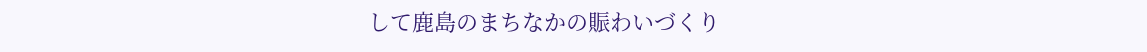して鹿島のまちなかの賑わいづくり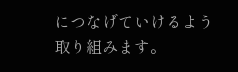につなげていけるよう取り組みます。